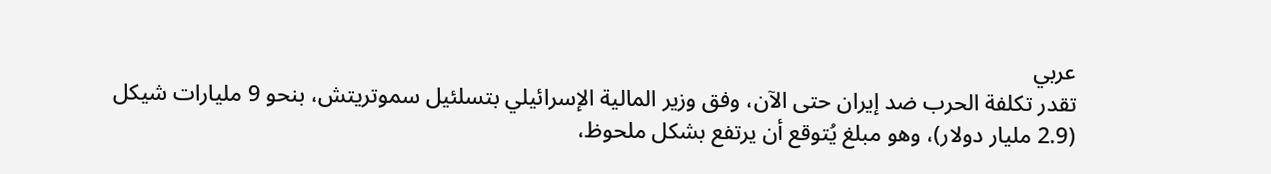عربي
تقدر تكلفة الحرب ضد إيران حتى الآن، وفق وزير المالية الإسرائيلي بتسلئيل سموتريتش، بنحو 9 مليارات شيكل (2.9 مليار دولار)، وهو مبلغ يُتوقع أن يرتفع بشكل ملحوظ،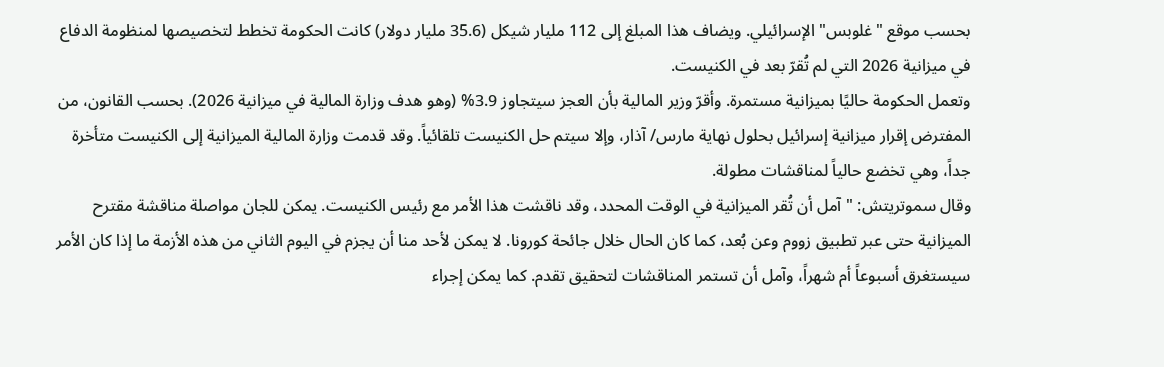بحسب موقع "غلوبس" الإسرائيلي. ويضاف هذا المبلغ إلى 112 مليار شيكل (35.6 مليار دولار) كانت الحكومة تخطط لتخصيصها لمنظومة الدفاع في ميزانية 2026 التي لم تُقرّ بعد في الكنيست.
وتعمل الحكومة حاليًا بميزانية مستمرة. وأقرّ وزير المالية بأن العجز سيتجاوز 3.9% (وهو هدف وزارة المالية في ميزانية 2026). بحسب القانون، من المفترض إقرار ميزانية إسرائيل بحلول نهاية مارس/ آذار، وإلا سيتم حل الكنيست تلقائياً. وقد قدمت وزارة المالية الميزانية إلى الكنيست متأخرة جداً، وهي تخضع حالياً لمناقشات مطولة.
وقال سموتريتش: "آمل أن تُقر الميزانية في الوقت المحدد، وقد ناقشت هذا الأمر مع رئيس الكنيست. يمكن للجان مواصلة مناقشة مقترح الميزانية حتى عبر تطبيق زووم وعن بُعد، كما كان الحال خلال جائحة كورونا. لا يمكن لأحد منا أن يجزم في اليوم الثاني من هذه الأزمة ما إذا كان الأمر سيستغرق أسبوعاً أم شهراً، وآمل أن تستمر المناقشات لتحقيق تقدم. كما يمكن إجراء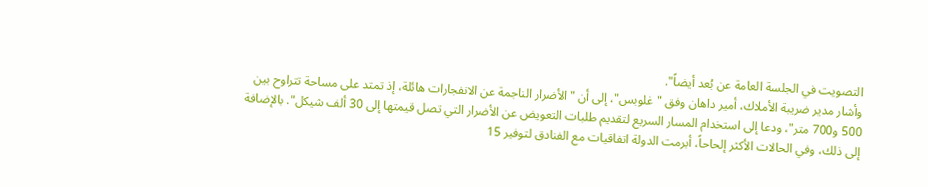التصويت في الجلسة العامة عن بُعد أيضاً".
وأشار مدير ضريبة الأملاك، أمير داهان وفق "غلوبس"، إلى أن "الأضرار الناجمة عن الانفجارات هائلة، إذ تمتد على مساحة تتراوح بين 500 و700 متر"، ودعا إلى استخدام المسار السريع لتقديم طلبات التعويض عن الأضرار التي تصل قيمتها إلى 30 ألف شيكل". بالإضافة إلى ذلك، وفي الحالات الأكثر إلحاحاً، أبرمت الدولة اتفاقيات مع الفنادق لتوفير 15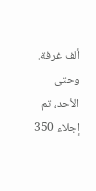ألف غرفة. وحتى الأحد، تم إجلاء 350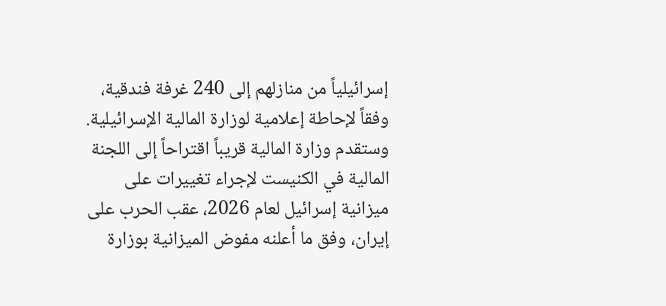إسرائيلياً من منازلهم إلى 240 غرفة فندقية، وفقاً لإحاطة إعلامية لوزارة المالية الإسرائيلية.
وستقدم وزارة المالية قريباً اقتراحاً إلى اللجنة المالية في الكنيست لإجراء تغييرات على ميزانية إسرائيل لعام 2026، عقب الحرب على إيران، وفق ما أعلنه مفوض الميزانية بوزارة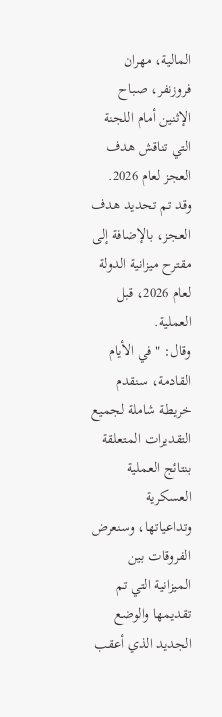المالية، مهران فروزنفر، صباح الإثنين أمام اللجنة التي تناقش هدف العجز لعام 2026. وقد تم تحديد هدف العجز، بالإضافة إلى مقترح ميزانية الدولة لعام 2026، قبل العملية.
وقال: "في الأيام القادمة، سنقدم خريطة شاملة لجميع التقديرات المتعلقة بنتائج العملية العسكرية وتداعياتها، وسنعرض الفروقات بين الميزانية التي تم تقديمها والوضع الجديد الذي أعقب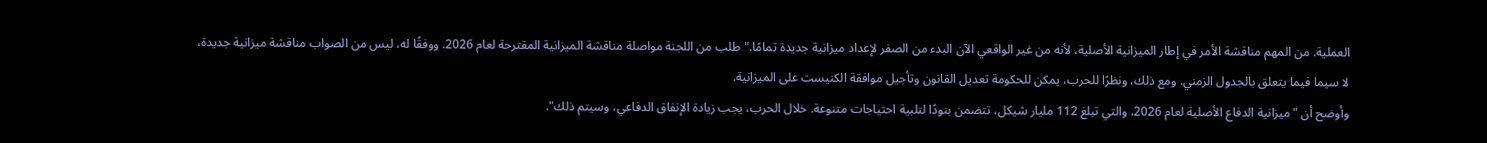العملية. من المهم مناقشة الأمر في إطار الميزانية الأصلية، لأنه من غير الواقعي الآن البدء من الصفر لإعداد ميزانية جديدة تمامًا." طلب من اللجنة مواصلة مناقشة الميزانية المقترحة لعام 2026. ووفقًا له، ليس من الصواب مناقشة ميزانية جديدة، لا سيما فيما يتعلق بالجدول الزمني. ومع ذلك، ونظرًا للحرب، يمكن للحكومة تعديل القانون وتأجيل موافقة الكنيست على الميزانية.
وأوضح أن "ميزانية الدفاع الأصلية لعام 2026، والتي تبلغ 112 مليار شيكل، تتضمن بنودًا لتلبية احتياجات متنوعة. خلال الحرب، يجب زيادة الإنفاق الدفاعي، وسيتم ذلك".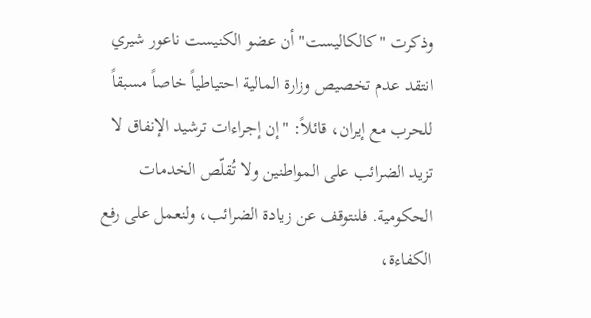وذكرت "كالكاليست" أن عضو الكنيست ناعور شيري انتقد عدم تخصيص وزارة المالية احتياطياً خاصاً مسبقاً للحرب مع إيران، قائلاً: "إن إجراءات ترشيد الإنفاق لا تزيد الضرائب على المواطنين ولا تُقلّص الخدمات الحكومية. فلنتوقف عن زيادة الضرائب، ولنعمل على رفع الكفاءة،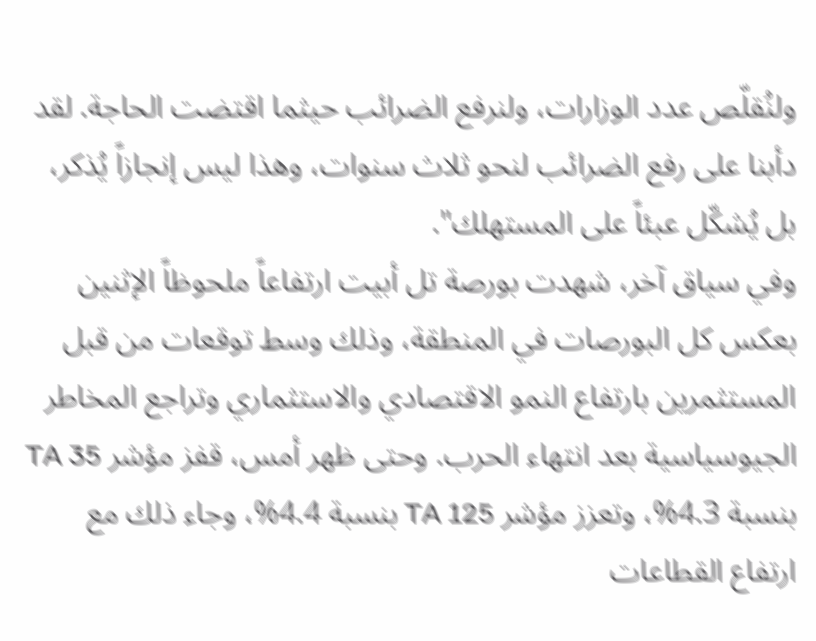ولنُقلّص عدد الوزارات، ولنرفع الضرائب حيثما اقتضت الحاجة. لقد دأبنا على رفع الضرائب لنحو ثلاث سنوات، وهذا ليس إنجازاً يُذكر، بل يُشكّل عبئاً على المستهلك".
وفي سياق آخر، شهدت بورصة تل أبيت ارتفاعاً ملحوظاً الإثنين بعكس كل البورصات في المنطقة، وذلك وسط توقعات من قبل المستثمرين بارتفاع النمو الاقتصادي والاستثماري وتراجع المخاطر الجيوسياسية بعد انتهاء الحرب. وحتى ظهر أمس، قفز مؤشر TA 35 بنسبة 4.3%، وتعزز مؤشر TA 125 بنسبة 4.4%، وجاء ذلك مع ارتفاع القطاعات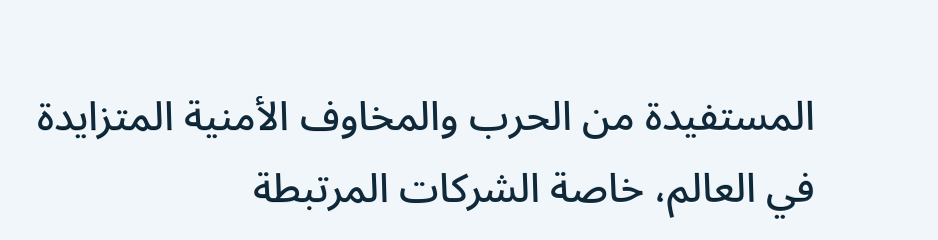المستفيدة من الحرب والمخاوف الأمنية المتزايدة في العالم، خاصة الشركات المرتبطة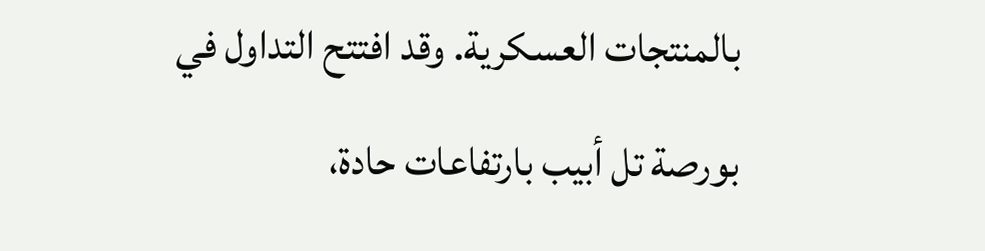بالمنتجات العسكرية. وقد افتتح التداول في بورصة تل أبيب بارتفاعات حادة،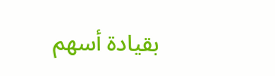بقيادة أسهم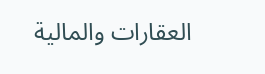العقارات والمالية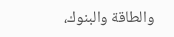والطاقة والبنوك،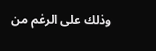وذلك على الرغم من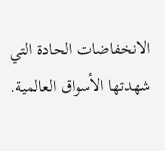الانخفاضات الحادة التي شهدتها الأسواق العالمية.